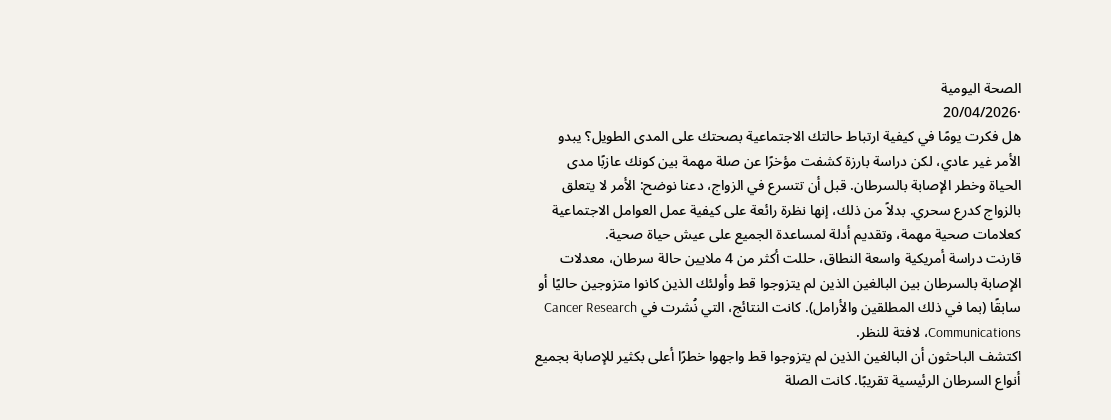الصحة اليومية
·20/04/2026
هل فكرت يومًا في كيفية ارتباط حالتك الاجتماعية بصحتك على المدى الطويل؟ يبدو الأمر غير عادي، لكن دراسة بارزة كشفت مؤخرًا عن صلة مهمة بين كونك عازبًا مدى الحياة وخطر الإصابة بالسرطان. قبل أن تتسرع في الزواج، دعنا نوضح: الأمر لا يتعلق بالزواج كدرع سحري. بدلاً من ذلك، إنها نظرة رائعة على كيفية عمل العوامل الاجتماعية كعلامات صحية مهمة، وتقديم أدلة لمساعدة الجميع على عيش حياة صحية.
قارنت دراسة أمريكية واسعة النطاق، حللت أكثر من 4 ملايين حالة سرطان، معدلات الإصابة بالسرطان بين البالغين الذين لم يتزوجوا قط وأولئك الذين كانوا متزوجين حاليًا أو سابقًا (بما في ذلك المطلقين والأرامل). كانت النتائج، التي نُشرت في Cancer Research Communications، لافتة للنظر.
اكتشف الباحثون أن البالغين الذين لم يتزوجوا قط واجهوا خطرًا أعلى بكثير للإصابة بجميع أنواع السرطان الرئيسية تقريبًا. كانت الصلة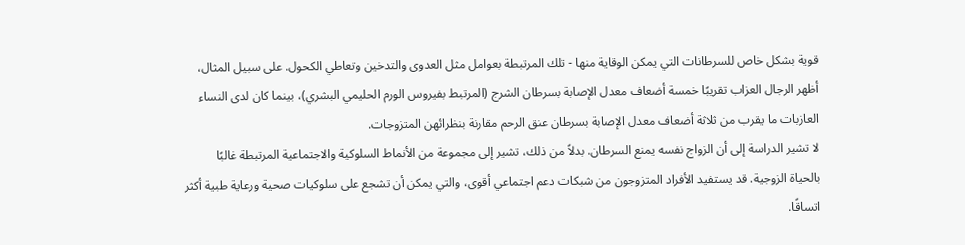قوية بشكل خاص للسرطانات التي يمكن الوقاية منها - تلك المرتبطة بعوامل مثل العدوى والتدخين وتعاطي الكحول. على سبيل المثال، أظهر الرجال العزاب تقريبًا خمسة أضعاف معدل الإصابة بسرطان الشرج (المرتبط بفيروس الورم الحليمي البشري)، بينما كان لدى النساء العازبات ما يقرب من ثلاثة أضعاف معدل الإصابة بسرطان عنق الرحم مقارنة بنظرائهن المتزوجات.
لا تشير الدراسة إلى أن الزواج نفسه يمنع السرطان. بدلاً من ذلك، تشير إلى مجموعة من الأنماط السلوكية والاجتماعية المرتبطة غالبًا بالحياة الزوجية. قد يستفيد الأفراد المتزوجون من شبكات دعم اجتماعي أقوى، والتي يمكن أن تشجع على سلوكيات صحية ورعاية طبية أكثر اتساقًا.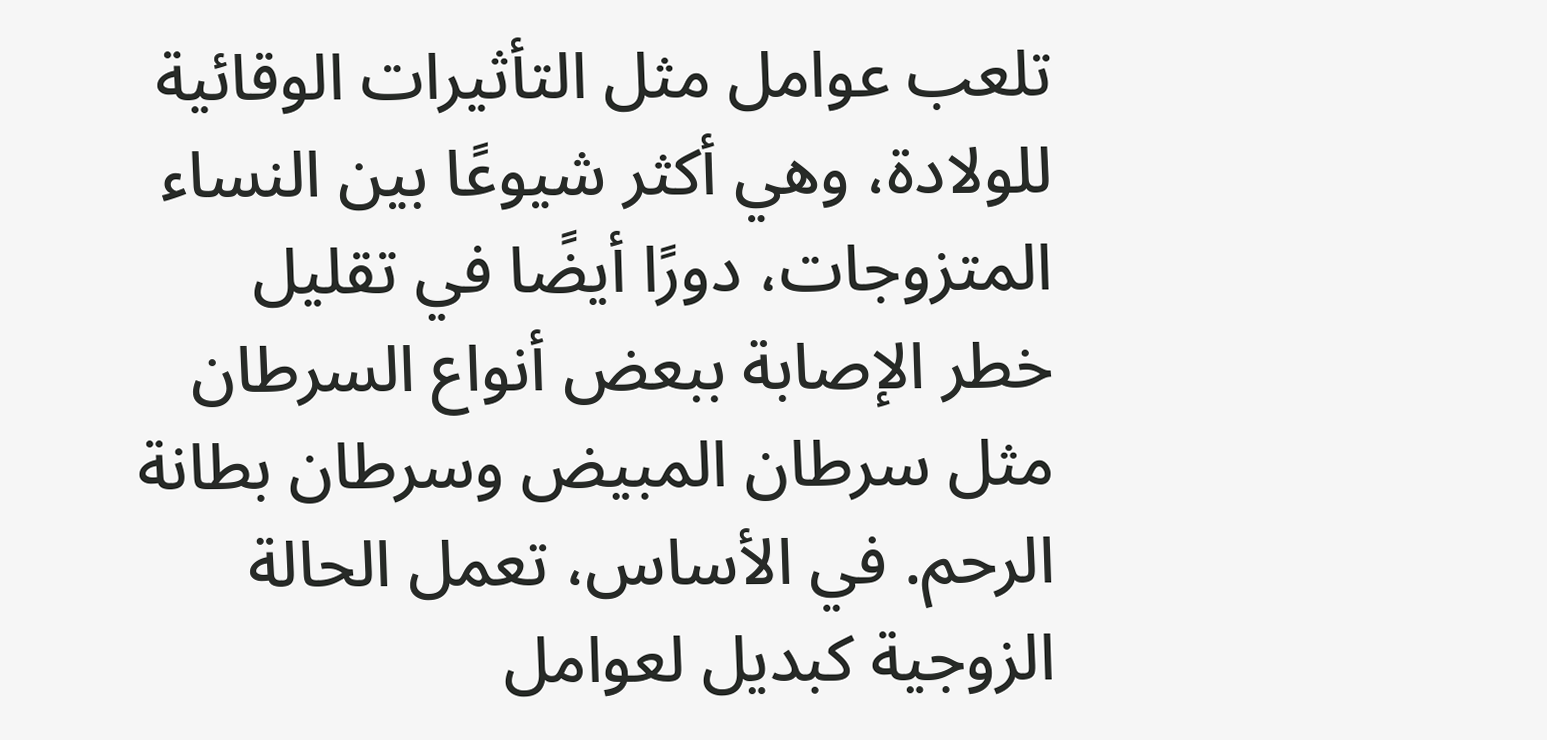تلعب عوامل مثل التأثيرات الوقائية للولادة، وهي أكثر شيوعًا بين النساء المتزوجات، دورًا أيضًا في تقليل خطر الإصابة ببعض أنواع السرطان مثل سرطان المبيض وسرطان بطانة الرحم. في الأساس، تعمل الحالة الزوجية كبديل لعوامل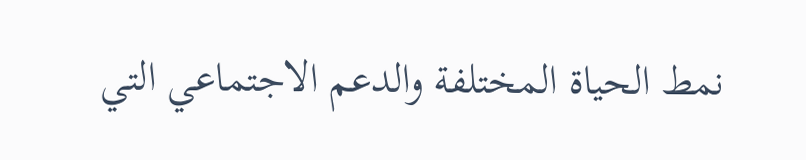نمط الحياة المختلفة والدعم الاجتماعي التي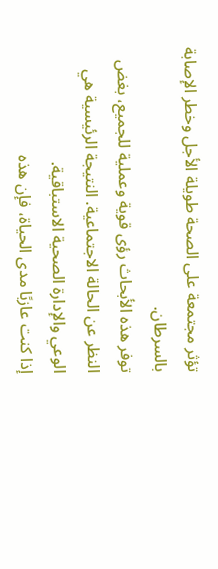تؤثر مجتمعة على الصحة طويلة الأجل وخطر الإصابة بالسرطان.
توفر هذه الأبحاث رؤى قوية وعملية للجميع، بغض النظر عن الحالة الاجتماعية. النتيجة الرئيسية هي الوعي والإدارة الصحية الاستباقية.
إذا كنت عازبًا مدى الحياة، فإن هذه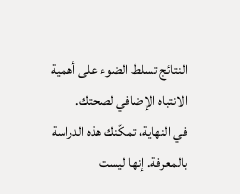النتائج تسلط الضوء على أهمية الانتباه الإضافي لصحتك.
في النهاية، تمكّنك هذه الدراسة بالمعرفة. إنها ليست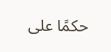حكمًا على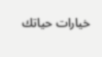خيارات حياتك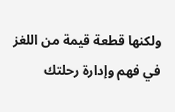ولكنها قطعة قيمة من اللغز في فهم وإدارة رحلتك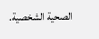الصحية الشخصية.